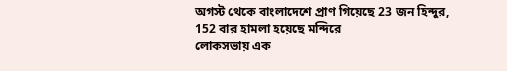অগস্ট থেকে বাংলাদেশে প্রাণ গিয়েছে 23 জন হিন্দুর, 152 বার হামলা হয়েছে মন্দিরে
লোকসভায় এক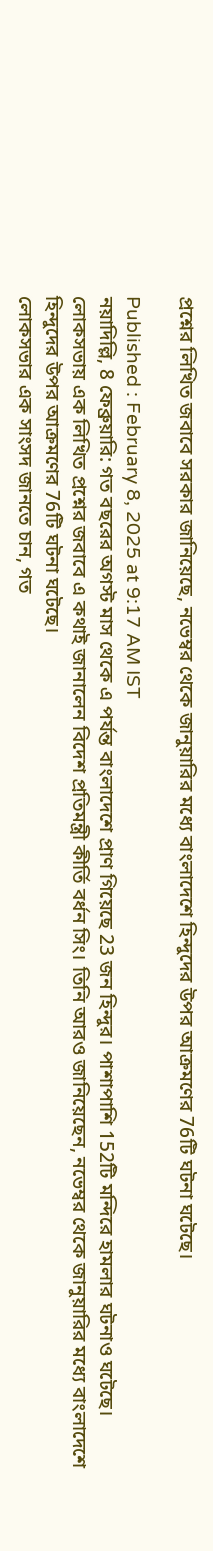প্রশ্নের লিখিত জবাবে সরকার জানিয়েছে, নভেম্বর থেকে জানুয়ারির মধ্যে বাংলাদেশে হিন্দুদের উপর আক্রমণের 76টি ঘটনা ঘটেছে।

Published : February 8, 2025 at 9:17 AM IST
নয়াদিল্লি, 8 ফেব্রুয়ারি: গত বছরের অগস্ট মাস থেকে এ পর্যন্ত বাংলাদেশে প্রাণ গিয়েছে 23 জন হিন্দুর। পাশাপাশি 152টি মন্দিরে হামলার ঘটনাও ঘটেছে। লোকসভায় এক লিখিত প্রশ্নের জবাবে এ কথাই জানালেন বিদেশ প্রতিমন্ত্রী কীর্তি বর্ধন সিং। তিনি আরও জানিয়েছেন, নভেম্বর থেকে জানুয়ারির মধ্যে বাংলাদেশে হিন্দুদের উপর আক্রমণের 76টি ঘটনা ঘটেছে।
লোকসভার এক সাংসদ জানতে চান, গত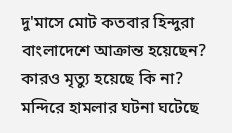দু'মাসে মোট কতবার হিন্দুরা বাংলাদেশে আক্রান্ত হয়েছেন? কারও মৃত্যু হয়েছে কি না? মন্দিরে হামলার ঘটনা ঘটেছে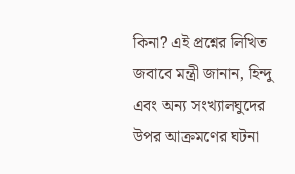কিনা? এই প্রশ্নের লিখিত জবাবে মন্ত্রী জানান, হিন্দু এবং অন্য সংখ্যালঘুদের উপর আক্রমণের ঘটনা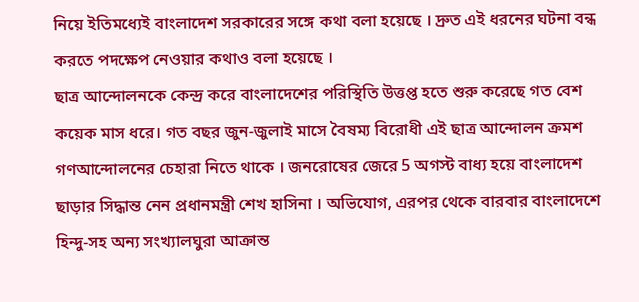নিয়ে ইতিমধ্যেই বাংলাদেশ সরকারের সঙ্গে কথা বলা হয়েছে । দ্রুত এই ধরনের ঘটনা বন্ধ করতে পদক্ষেপ নেওয়ার কথাও বলা হয়েছে ।
ছাত্র আন্দোলনকে কেন্দ্র করে বাংলাদেশের পরিস্থিতি উত্তপ্ত হতে শুরু করেছে গত বেশ কয়েক মাস ধরে। গত বছর জুন-জুলাই মাসে বৈষম্য বিরোধী এই ছাত্র আন্দোলন ক্রমশ গণআন্দোলনের চেহারা নিতে থাকে । জনরোষের জেরে 5 অগস্ট বাধ্য হয়ে বাংলাদেশ ছাড়ার সিদ্ধান্ত নেন প্রধানমন্ত্রী শেখ হাসিনা । অভিযোগ, এরপর থেকে বারবার বাংলাদেশে হিন্দু-সহ অন্য সংখ্যালঘুরা আক্রান্ত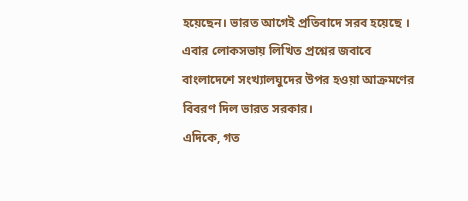হয়েছেন। ভারত আগেই প্রতিবাদে সরব হয়েছে । এবার লোকসভায় লিখিত প্রশ্নের জবাবে বাংলাদেশে সংখ্যালঘুদের উপর হওয়া আক্রমণের বিবরণ দিল ভারত সরকার।
এদিকে, গত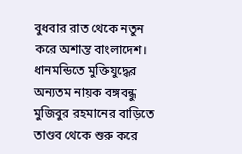বুধবার রাত থেকে নতুন করে অশান্ত বাংলাদেশ। ধানমন্ডিতে মুক্তিযুদ্ধের অন্যতম নায়ক বঙ্গবন্ধু মুজিবুর রহমানের বাড়িতে তাণ্ডব থেকে শুরু করে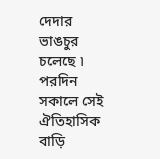দেদার ভাঙচুর চলেছে ৷ পরদিন সকালে সেই ঐতিহাসিক বাড়ি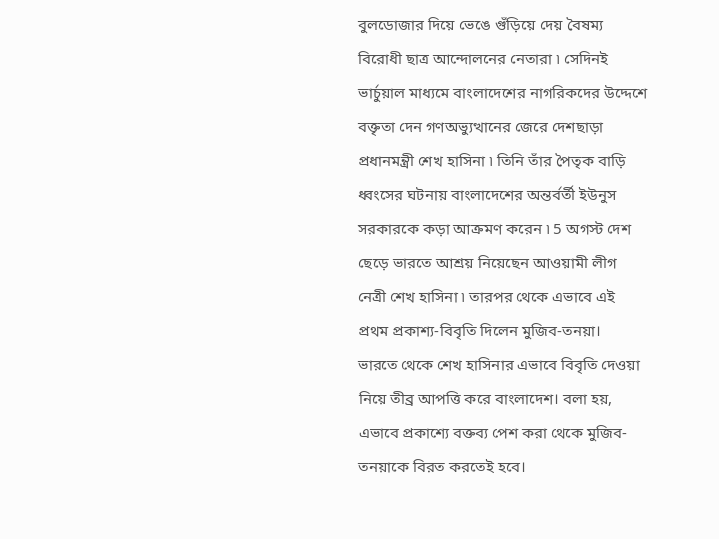বুলডোজার দিয়ে ভেঙে গুঁড়িয়ে দেয় বৈষম্য বিরোধী ছাত্র আন্দোলনের নেতারা ৷ সেদিনই ভার্চুয়াল মাধ্যমে বাংলাদেশের নাগরিকদের উদ্দেশে বক্তৃতা দেন গণঅভ্যুত্থানের জেরে দেশছাড়া প্রধানমন্ত্রী শেখ হাসিনা ৷ তিনি তাঁর পৈতৃক বাড়ি ধ্বংসের ঘটনায় বাংলাদেশের অন্তর্বর্তী ইউনুস সরকারকে কড়া আক্রমণ করেন ৷ 5 অগস্ট দেশ ছেড়ে ভারতে আশ্রয় নিয়েছেন আওয়ামী লীগ নেত্রী শেখ হাসিনা ৷ তারপর থেকে এভাবে এই প্রথম প্রকাশ্য-বিবৃতি দিলেন মুজিব-তনয়া।
ভারতে থেকে শেখ হাসিনার এভাবে বিবৃতি দেওয়া নিয়ে তীব্র আপত্তি করে বাংলাদেশ। বলা হয়, এভাবে প্রকাশ্যে বক্তব্য পেশ করা থেকে মুজিব-তনয়াকে বিরত করতেই হবে।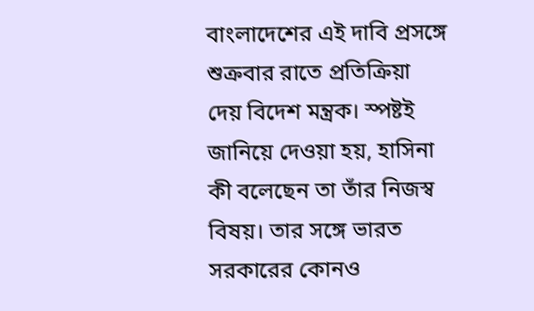বাংলাদেশের এই দাবি প্রসঙ্গে শুক্রবার রাতে প্রতিক্রিয়া দেয় বিদেশ মন্ত্রক। স্পষ্টই জানিয়ে দেওয়া হয়, হাসিনা কী বলেছেন তা তাঁর নিজস্ব বিষয়। তার সঙ্গে ভারত সরকারের কোনও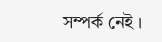সম্পর্ক নেই ।